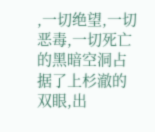,一切绝望,一切恶毒,一切死亡的黑暗空洞占据了上杉澈的双眼,出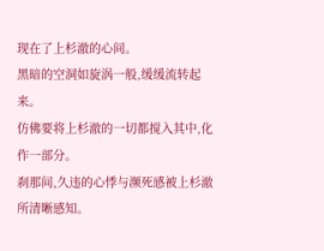现在了上杉澈的心间。
黑暗的空洞如旋涡一般,缓缓流转起来。
仿佛要将上杉澈的一切都搅入其中,化作一部分。
刹那间,久违的心悸与濒死感被上杉澈所清晰感知。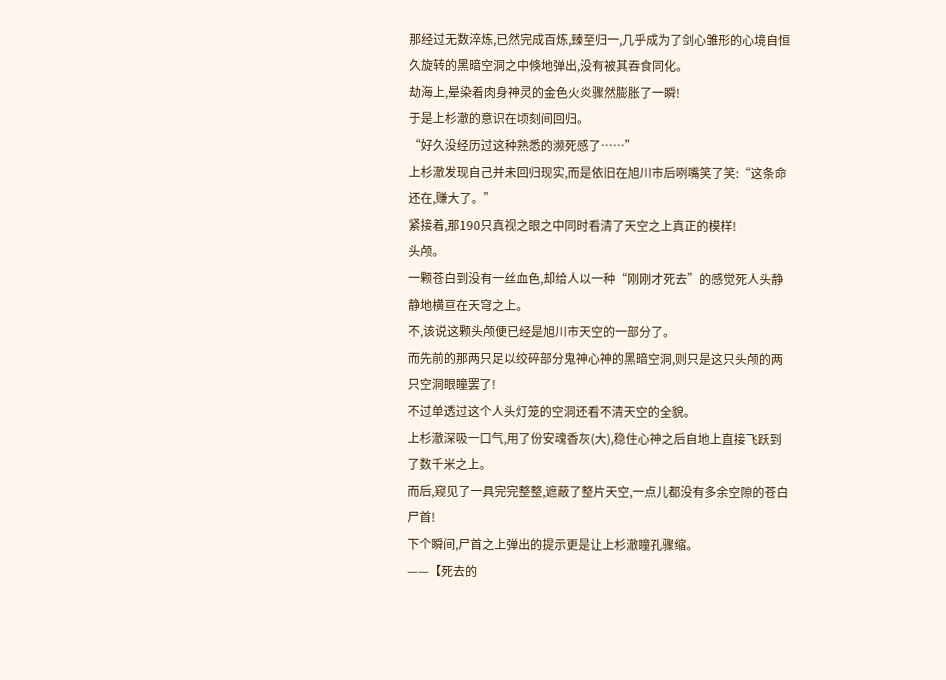那经过无数淬炼,已然完成百炼,臻至归一,几乎成为了剑心雏形的心境自恒久旋转的黑暗空洞之中倏地弹出,没有被其吞食同化。
劫海上,晕染着肉身神灵的金色火炎骤然膨胀了一瞬!
于是上杉澈的意识在顷刻间回归。
“好久没经历过这种熟悉的濒死感了……”
上杉澈发现自己并未回归现实,而是依旧在旭川市后咧嘴笑了笑:“这条命还在,赚大了。”
紧接着,那190只真视之眼之中同时看清了天空之上真正的模样!
头颅。
一颗苍白到没有一丝血色,却给人以一种“刚刚才死去”的感觉死人头静静地横亘在天穹之上。
不,该说这颗头颅便已经是旭川市天空的一部分了。
而先前的那两只足以绞碎部分鬼神心神的黑暗空洞,则只是这只头颅的两只空洞眼瞳罢了!
不过单透过这个人头灯笼的空洞还看不清天空的全貌。
上杉澈深吸一口气,用了份安魂香灰(大),稳住心神之后自地上直接飞跃到了数千米之上。
而后,窥见了一具完完整整,遮蔽了整片天空,一点儿都没有多余空隙的苍白尸首!
下个瞬间,尸首之上弹出的提示更是让上杉澈瞳孔骤缩。
——【死去的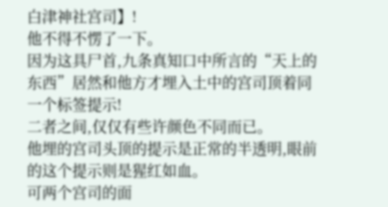白津神社宫司】!
他不得不愣了一下。
因为这具尸首,九条真知口中所言的“天上的东西”居然和他方才埋入土中的宫司顶着同一个标签提示!
二者之间,仅仅有些许颜色不同而已。
他埋的宫司头顶的提示是正常的半透明,眼前的这个提示则是猩红如血。
可两个宫司的面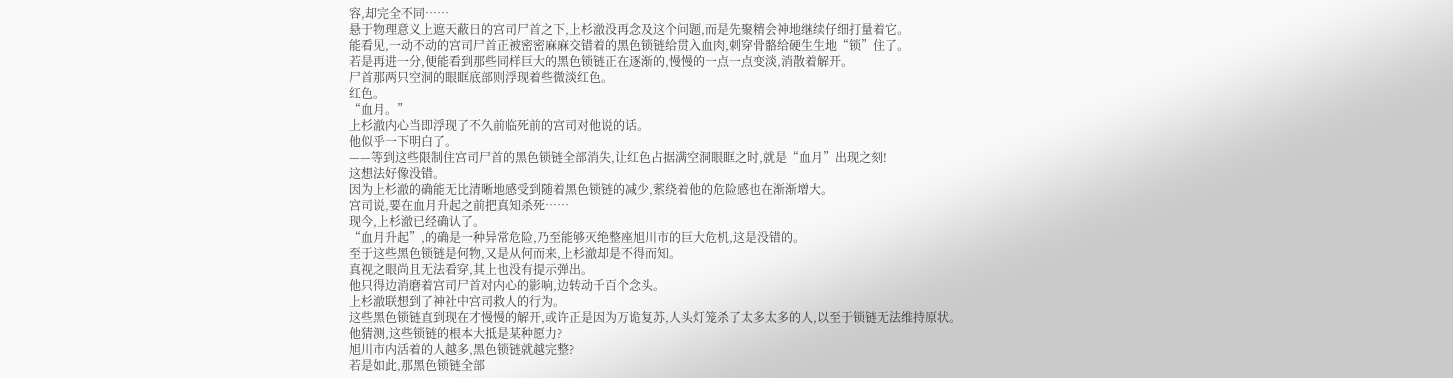容,却完全不同……
悬于物理意义上遮天蔽日的宫司尸首之下,上杉澈没再念及这个问题,而是先聚精会神地继续仔细打量着它。
能看见,一动不动的宫司尸首正被密密麻麻交错着的黑色锁链给贯入血肉,刺穿骨骼给硬生生地“锁”住了。
若是再进一分,便能看到那些同样巨大的黑色锁链正在逐渐的,慢慢的一点一点变淡,消散着解开。
尸首那两只空洞的眼眶底部则浮现着些微淡红色。
红色。
“血月。”
上杉澈内心当即浮现了不久前临死前的宫司对他说的话。
他似乎一下明白了。
——等到这些限制住宫司尸首的黑色锁链全部消失,让红色占据满空洞眼眶之时,就是“血月”出现之刻!
这想法好像没错。
因为上杉澈的确能无比清晰地感受到随着黑色锁链的减少,萦绕着他的危险感也在渐渐增大。
宫司说,要在血月升起之前把真知杀死……
现今,上杉澈已经确认了。
“血月升起”,的确是一种异常危险,乃至能够灭绝整座旭川市的巨大危机,这是没错的。
至于这些黑色锁链是何物,又是从何而来,上杉澈却是不得而知。
真视之眼尚且无法看穿,其上也没有提示弹出。
他只得边消磨着宫司尸首对内心的影响,边转动千百个念头。
上杉澈联想到了神社中宫司救人的行为。
这些黑色锁链直到现在才慢慢的解开,或许正是因为万诡复苏,人头灯笼杀了太多太多的人,以至于锁链无法维持原状。
他猜测,这些锁链的根本大抵是某种愿力?
旭川市内活着的人越多,黑色锁链就越完整?
若是如此,那黑色锁链全部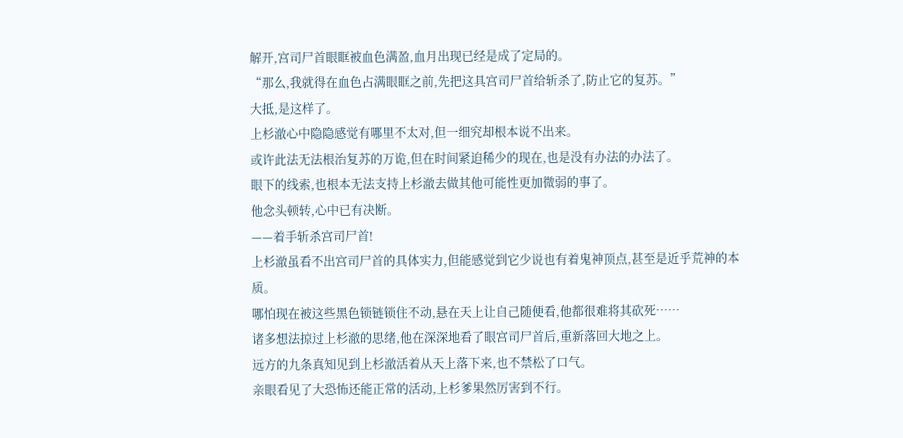解开,宫司尸首眼眶被血色满盈,血月出现已经是成了定局的。
“那么,我就得在血色占满眼眶之前,先把这具宫司尸首给斩杀了,防止它的复苏。”
大抵,是这样了。
上杉澈心中隐隐感觉有哪里不太对,但一细究却根本说不出来。
或许此法无法根治复苏的万诡,但在时间紧迫稀少的现在,也是没有办法的办法了。
眼下的线索,也根本无法支持上杉澈去做其他可能性更加微弱的事了。
他念头顿转,心中已有决断。
——着手斩杀宫司尸首!
上杉澈虽看不出宫司尸首的具体实力,但能感觉到它少说也有着鬼神顶点,甚至是近乎荒神的本质。
哪怕现在被这些黑色锁链锁住不动,悬在天上让自己随便看,他都很难将其砍死……
诸多想法掠过上杉澈的思绪,他在深深地看了眼宫司尸首后,重新落回大地之上。
远方的九条真知见到上杉澈活着从天上落下来,也不禁松了口气。
亲眼看见了大恐怖还能正常的活动,上杉爹果然厉害到不行。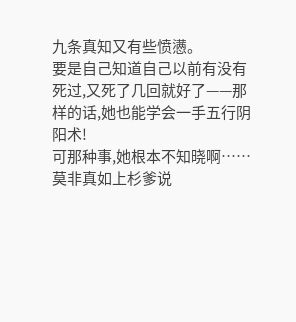九条真知又有些愤懑。
要是自己知道自己以前有没有死过,又死了几回就好了——那样的话,她也能学会一手五行阴阳术!
可那种事,她根本不知晓啊……
莫非真如上杉爹说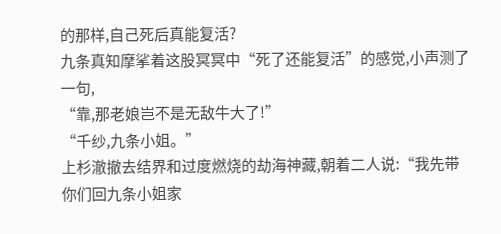的那样,自己死后真能复活?
九条真知摩挲着这股冥冥中“死了还能复活”的感觉,小声测了一句,
“靠,那老娘岂不是无敌牛大了!”
“千纱,九条小姐。”
上杉澈撤去结界和过度燃烧的劫海神藏,朝着二人说:“我先带你们回九条小姐家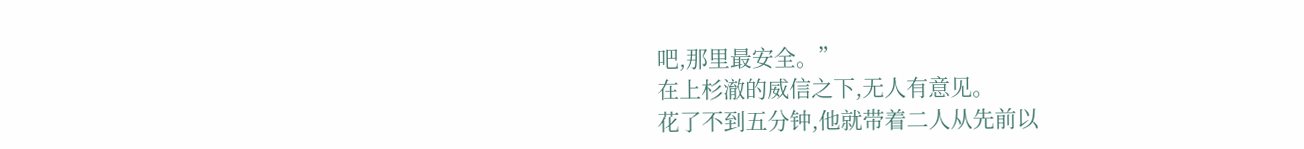吧,那里最安全。”
在上杉澈的威信之下,无人有意见。
花了不到五分钟,他就带着二人从先前以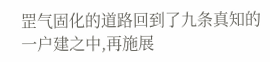罡气固化的道路回到了九条真知的一户建之中,再施展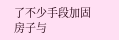了不少手段加固房子与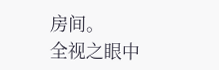房间。
全视之眼中